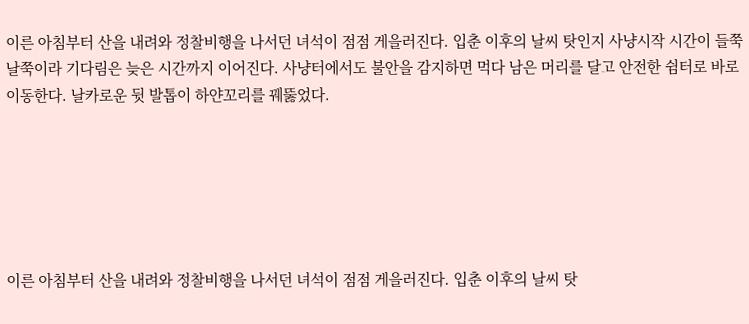이른 아침부터 산을 내려와 정찰비행을 나서던 녀석이 점점 게을러진다. 입춘 이후의 날씨 탓인지 사냥시작 시간이 들쭉날쭉이라 기다림은 늦은 시간까지 이어진다. 사냥터에서도 불안을 감지하면 먹다 남은 머리를 달고 안전한 쉼터로 바로 이동한다. 날카로운 뒷 발톱이 하얀꼬리를 꿰뚫었다.






이른 아침부터 산을 내려와 정찰비행을 나서던 녀석이 점점 게을러진다. 입춘 이후의 날씨 탓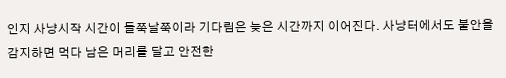인지 사냥시작 시간이 들쭉날쭉이라 기다림은 늦은 시간까지 이어진다. 사냥터에서도 불안을 감지하면 먹다 남은 머리를 달고 안전한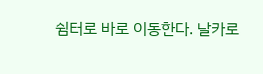쉼터로 바로 이동한다. 날카로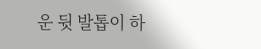운 뒷 발톱이 하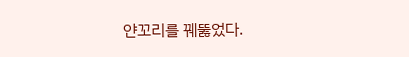얀꼬리를 꿰뚫었다.